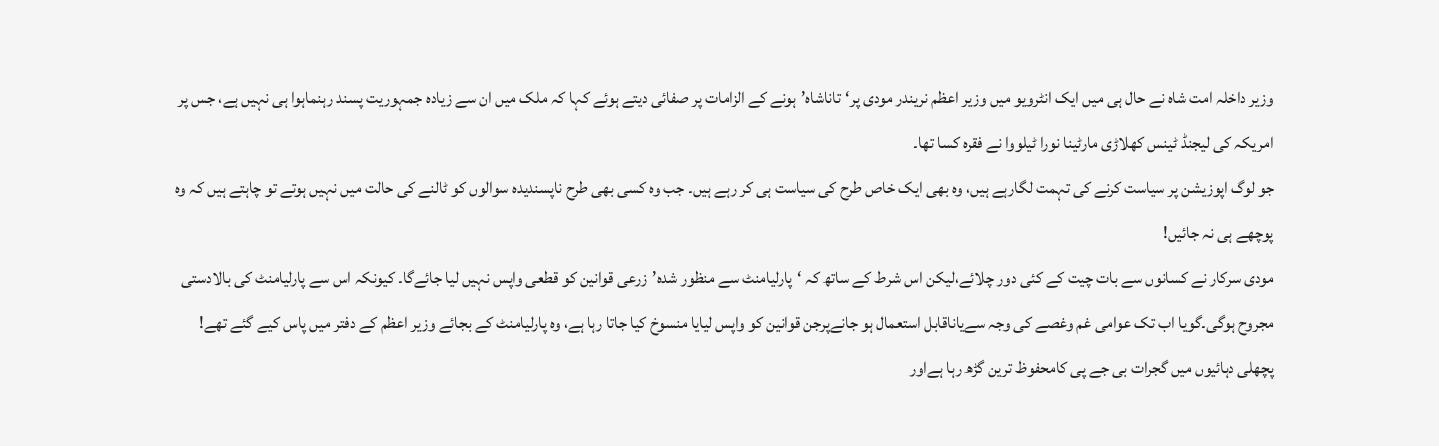وزیر داخلہ امت شاہ نے حال ہی میں ایک انٹرویو میں وزیر اعظم نریندر مودی پر‘تاناشاہ’ہونے کے الزامات پر صفائی دیتے ہوئے کہا کہ ملک میں ان سے زیادہ جمہوریت پسند رہنماہوا ہی نہیں ہے، جس پر امریکہ کی لیجنڈ ٹینس کھلاڑی مارٹینا نورا ٹیلووا نے فقرہ کسا تھا۔
جو لوگ اپوزیشن پر سیاست کرنے کی تہمت لگارہے ہیں، وہ بھی ایک خاص طرح کی سیاست ہی کر رہے ہیں۔ جب وہ کسی بھی طرح ناپسندیدہ سوالوں کو ٹالنے کی حالت میں نہیں ہوتے تو چاہتے ہیں کہ وہ پوچھے ہی نہ جائیں!
مودی سرکار نے کسانوں سے بات چیت کے کئی دور چلائے،لیکن اس شرط کے ساتھ کہ ‘پارلیامنٹ سے منظور شدہ’زرعی قوانین کو قطعی واپس نہیں لیا جائےگا۔ کیونکہ اس سے پارلیامنٹ کی بالادستی مجروح ہوگی۔گویا اب تک عوامی غم وغصے کی وجہ سےیاناقابل استعمال ہو جانےپرجن قوانین کو واپس لیایا منسوخ کیا جاتا رہا ہے، وہ پارلیامنٹ کے بجائے وزیر اعظم کے دفتر میں پاس کیے گئے تھے!
پچھلی دہائیوں میں گجرات بی جے پی کامحفوظ ترین گڑھ رہا ہےاور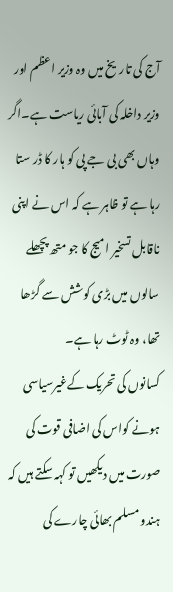آج کی تاریخ میں وہ وزیر اعظم اور وزیر داخلہ کی آبائی ریاست ہے۔اگر وہاں بھی بی جے پی کو ہار کا ڈر ستا رہا ہے تو ظاہر ہے کہ اس نے اپنی ناقابل تسخیر امیج کا جو متھ پچھلے سالوں میں بڑی کوشش سے گڑھا تھا، وہ ٹوٹ رہا ہے۔
کسانوں کی تحریک کےغیرسیاسی ہونے کواس کی اضافی قوت کی صورت میں دیکھیں تو کہہ سکتے ہیں کہ ہندو مسلم بھائی چارے کی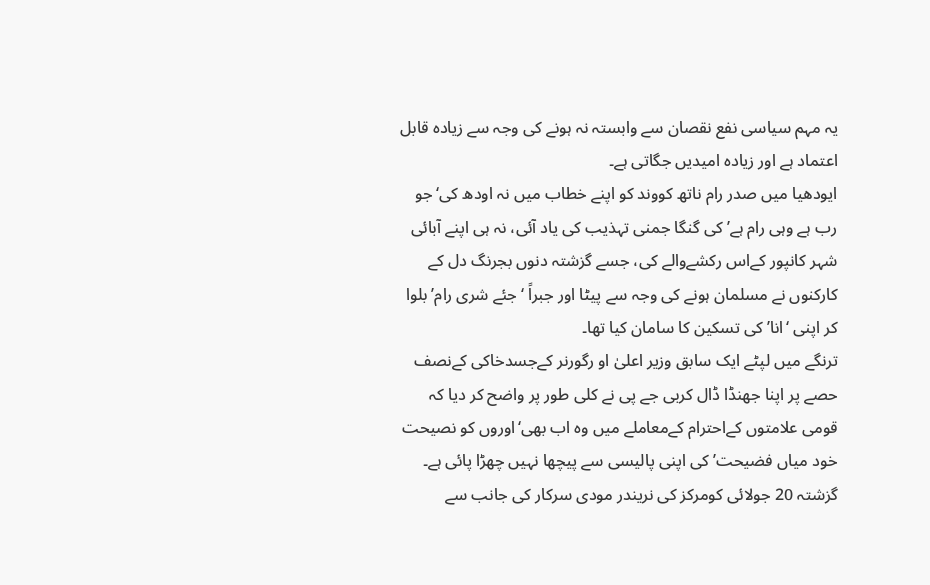یہ مہم سیاسی نفع نقصان سے وابستہ نہ ہونے کی وجہ سے زیادہ قابل اعتماد ہے اور زیادہ امیدیں جگاتی ہے۔
ایودھیا میں صدر رام ناتھ کووند کو اپنے خطاب میں نہ اودھ کی‘جو رب ہے وہی رام ہے’ کی گنگا جمنی تہذیب کی یاد آئی، نہ ہی اپنے آبائی شہر کانپور کےاس رکشےوالے کی، جسے گزشتہ دنوں بجرنگ دل کے کارکنوں نے مسلمان ہونے کی وجہ سے پیٹا اور جبراً ‘جئے شری رام’ بلوا کر اپنی ‘انا’ کی تسکین کا سامان کیا تھا۔
ترنگے میں لپٹے ایک سابق وزیر اعلیٰ او رگورنر کےجسدخاکی کےنصف حصے پر اپنا جھنڈا ڈال کربی جے پی نے کلی طور پر واضح کر دیا کہ قومی علامتوں کےاحترام کےمعاملے میں وہ اب بھی‘اوروں کو نصیحت خود میاں فضیحت’ کی اپنی پالیسی سے پیچھا نہیں چھڑا پائی ہے۔
گزشتہ 20 جولائی کومرکز کی نریندر مودی سرکار کی جانب سے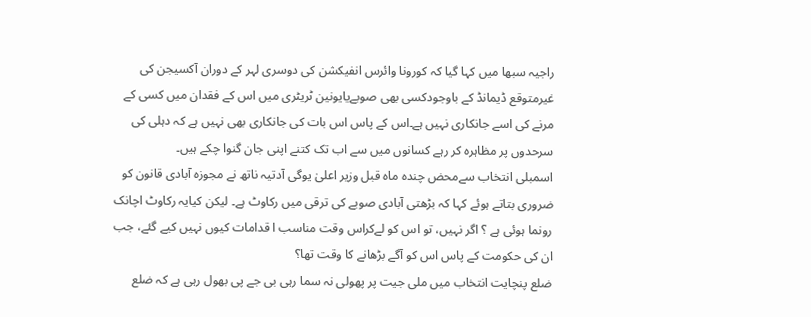راجیہ سبھا میں کہا گیا کہ کورونا وائرس انفیکشن کی دوسری لہر کے دوران آکسیجن کی غیرمتوقع ڈیمانڈ کے باوجودکسی بھی صوبےیایونین ٹریٹری میں اس کے فقدان میں کسی کے مرنے کی اسے جانکاری نہیں ہے۔اس کے پاس اس بات کی جانکاری بھی نہیں ہے کہ دہلی کی سرحدوں پر مظاہرہ کر رہے کسانوں میں سے اب تک کتنے اپنی جان گنوا چکے ہیں۔
اسمبلی انتخاب سےمحض چندہ ماہ قبل وزیر اعلیٰ یوگی آدتیہ ناتھ نے مجوزہ آبادی قانون کو ضروری بتاتے ہوئے کہا کہ بڑھتی آبادی صوبے کی ترقی میں رکاوٹ ہے۔ لیکن کیایہ رکاوٹ اچانک رونما ہوئی ہے ؟ اگر نہیں، تو اس کو لےکراس وقت مناسب ا قدامات کیوں نہیں کیے گئے، جب ان کی حکومت کے پاس اس کو آگے بڑھانے کا وقت تھا؟
ضلع پنچایت انتخاب میں ملی جیت پر پھولی نہ سما رہی بی جے پی بھول رہی ہے کہ ضلع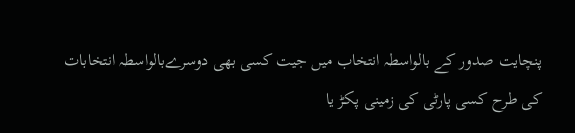پنچایت صدور کے بالواسطہ انتخاب میں جیت کسی بھی دوسرےبالواسطہ انتخابات کی طرح کسی پارٹی کی زمینی پکڑ یا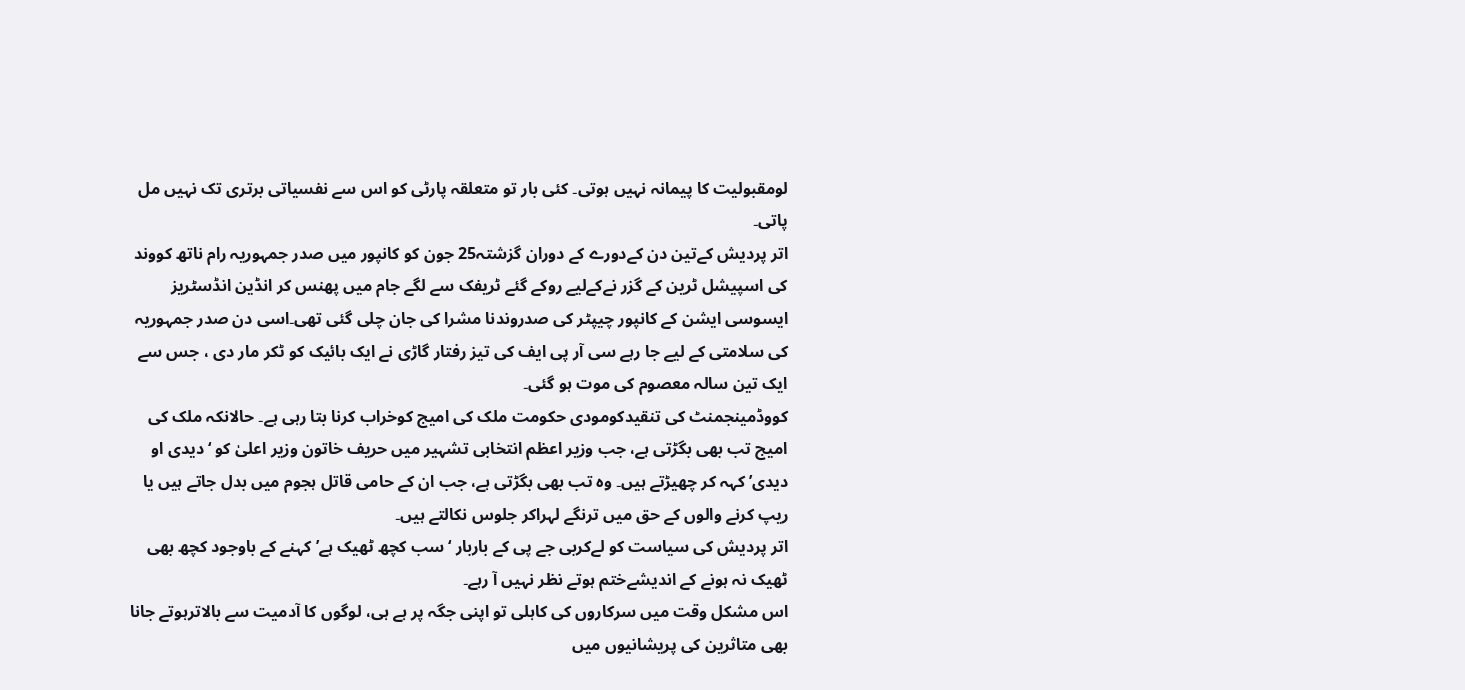لومقبولیت کا پیمانہ نہیں ہوتی۔ کئی بار تو متعلقہ پارٹی کو اس سے نفسیاتی برتری تک نہیں مل پاتی۔
اتر پردیش کےتین دن کےدورے کے دوران گزشتہ25 جون کو کانپور میں صدر جمہوریہ رام ناتھ کووند کی اسپیشل ٹرین کے گزر نےکےلیے روکے گئے ٹریفک سے لگے جام میں پھنس کر انڈین انڈسٹریز ایسوسی ایشن کے کانپور چیپٹر کی صدروندنا مشرا کی جان چلی گئی تھی۔اسی دن صدر جمہوریہ کی سلامتی کے لیے جا رہے سی آر پی ایف کی تیز رفتار گاڑی نے ایک بائیک کو ٹکر مار دی ، جس سے ایک تین سالہ معصوم کی موت ہو گئی۔
کووڈمینجمنٹ کی تنقیدکومودی حکومت ملک کی امیج کوخراب کرنا بتا رہی ہے۔ حالانکہ ملک کی امیج تب بھی بگڑتی ہے، جب وزیر اعظم انتخابی تشہیر میں حریف خاتون وزیر اعلیٰ کو ‘دیدی او دیدی’ کہہ کر چھیڑتے ہیں۔ وہ تب بھی بگڑتی ہے، جب ان کے حامی قاتل ہجوم میں بدل جاتے ہیں یا ریپ کرنے والوں کے حق میں ترنگے لہراکر جلوس نکالتے ہیں۔
اتر پردیش کی سیاست کو لےکربی جے پی کے باربار ‘سب کچھ ٹھیک ہے’کہنے کے باوجود کچھ بھی ٹھیک نہ ہونے کے اندیشےختم ہوتے نظر نہیں آ رہے۔
اس مشکل وقت میں سرکاروں کی کاہلی تو اپنی جگہ پر ہے ہی، لوگوں کا آدمیت سے بالاترہوتے جانا بھی متاثرین کی پریشانیوں میں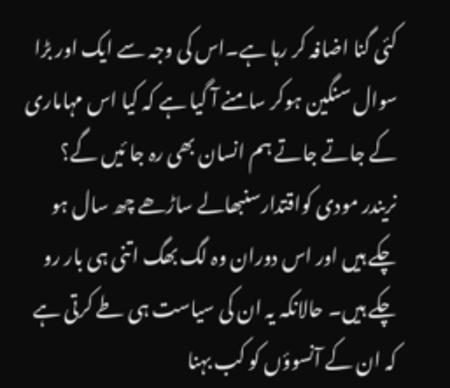کئی گنا اضافہ کر رہا ہے۔اس کی وجہ سے ایک اور بڑا سوال سنگین ہوکر سامنے آ گیا ہے کہ کیا اس مہاماری کے جاتے جاتے ہم انسان بھی رہ جا ئیں گے؟
نریندر مودی کواقتدارسنبھالے ساڑھے چھ سال ہو چکے ہیں اور اس دوران وہ لگ بھگ اتنی ہی بار رو چکے ہیں۔ حالانکہ یہ ان کی سیاست ہی طے کرتی ہے کہ ان کے آنسوؤں کو کب بہنا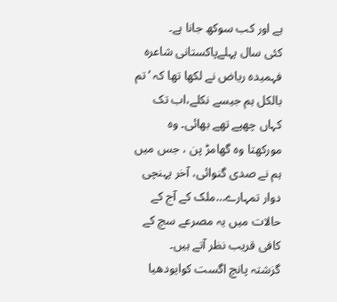ہے اور کب سوکھ جانا ہے۔
کئی سال پہلےپاکستانی شاعرہ فہمیدہ ریاض نے لکھا تھا کہ ‘تم بالکل ہم جیسے نکلے،اب تک کہاں چھپے تھے بھائی۔ وہ مورکھتا وہ گھامڑ پن ، جس میں ہم نے صدی گنوائی، آخر پہنچی دوار تمہارے…ملک کے آج کے حالات میں یہ مصرعے سچ کے کافی قریب نظر آتے ہیں۔
گزشتہ پانچ اگست کوایودھیا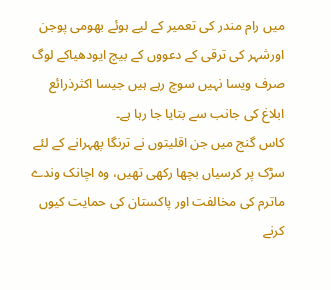میں رام مندر کی تعمیر کے لیے ہوئے بھومی پوجن اورشہر کی ترقی کے دعووں کے بیچ ایودھیاکے لوگ صرف ویسا نہیں سوچ رہے ہیں جیسا اکثرذرائع ابلاغ کی جانب سے بتایا جا رہا ہے۔
کاس گنج میں جن اقلیتوں نے ترنگا پھہرانے کے لئے سڑک پر کرسیاں بچھا رکھی تھیں، وہ اچانک وندے ماترم کی مخالفت اور پاکستان کی حمایت کیوں کرنے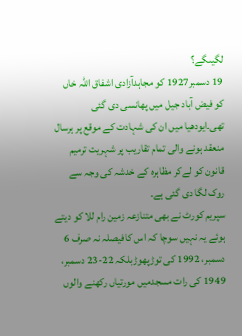لگیںگے؟
19 دسمبر1927 کو مجاہدآزادی اشفاق اللہ خاں کو فیض آباد جیل میں پھانسی دی گئی تھی۔ایودھیا میں ان کی شہادت کے موقع پر ہرسال منعقد ہونے والی تمام تقاریب پر شہریت ترمیم قانون کو لےکر مظاہرہ کے خدشہ کی وجہ سے روک لگا دی گئی ہے۔
سپریم کورٹ نے بھی متنازعہ زمین رام للا کو دیتے ہوئے یہ نہیں سوچا کہ اس کافیصلہ نہ صرف 6 دسمبر، 1992 کی توڑپھوڑبلکہ 22-23 دسمبر، 1949 کی رات مسجدمیں مورتیاں رکھنے والوں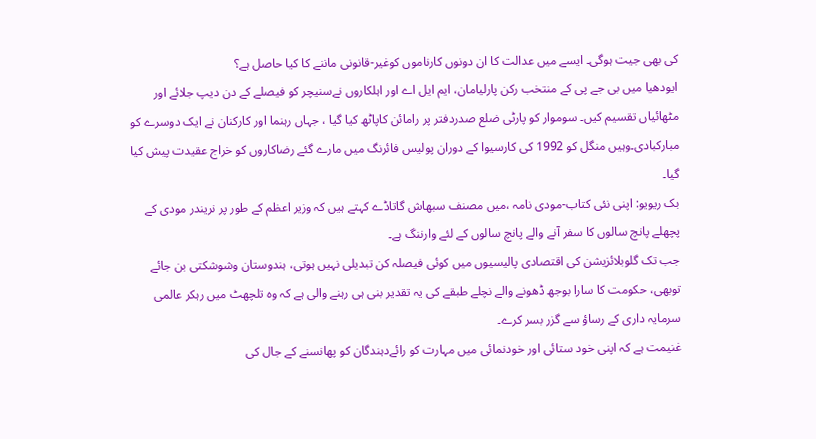کی بھی جیت ہوگی۔ ایسے میں عدالت کا ان دونوں کارناموں کوغیر-قانونی ماننے کا کیا حاصل ہے؟
ایودھیا میں بی جے پی کے منتخب رکن پارلیامان، ایم ایل اے اور اہلکاروں نےسنیچر کو فیصلے کے دن دیپ جلائے اور مٹھائیاں تقسیم کیں۔ سوموار کو پارٹی ضلع صدردفتر پر رامائن کاپاٹھ کیا گیا ، جہاں رہنما اور کارکنان نے ایک دوسرے کو مبارکبادی۔وہیں منگل کو 1992 کی کارسیوا کے دوران پولیس فائرنگ میں مارے گئے رضاکاروں کو خراج عقیدت پیش کیا گیا۔
بک ریویو: اپنی نئی کتاب-مودی نامہ ،میں مصنف سبھاش گاتاڈے کہتے ہیں کہ وزیر اعظم کے طور پر نریندر مودی کے پچھلے پانچ سالوں کا سفر آنے والے پانچ سالوں کے لئے وارننگ ہے۔
جب تک گلوبلائزیشن کی اقتصادی پالیسیوں میں کوئی فیصلہ کن تبدیلی نہیں ہوتی، ہندوستان وشوشکتی بن جائے توبھی، حکومت کا سارا بوجھ ڈھونے والے نچلے طبقے کی یہ تقدیر بنی ہی رہنے والی ہے کہ وہ تلچھٹ میں رہکر عالمی سرمایہ داری کے رساؤ سے گزر بسر کرے۔
غنیمت ہے کہ اپنی خود ستائی اور خودنمائی میں مہارت کو رائےدہندگان کو پھانسنے کے جال کی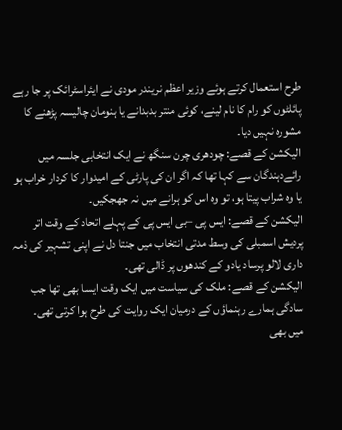طرح استعمال کرتے ہوئے وزیر اعظم نریندر مودی نے ایئراسٹرائک پر جا رہے پائلٹوں کو رام کا نام لینے، کوئی منتر بدبدانے یا ہنومان چالیسہ پڑھنے کا مشورہ نہیں دیا۔
الیکشن کے قصے: چودھری چرن سنگھ نے ایک انتخابی جلسہ میں رائےدہندگان سے کہا تھا کہ اگر ان کی پارٹی کے امیدوار کا کردار خراب ہو یا وہ شراب پیتا ہو، تو وہ اس کو ہرانے میں نہ جھجکیں۔
الیکشن کے قصے: ایس پی –بی ایس پی کے پہلے اتحاد کے وقت اتر پردیش اسمبلی کی وسط مدتی انتخاب میں جنتا دل نے اپنی تشہیر کی ذمہ داری لالو پرساد یادو کے کندھوں پر ڈالی تھی۔
الیکشن کے قصے: ملک کی سیاست میں ایک وقت ایسا بھی تھا جب سادگی ہمارے رہنماؤں کے درمیان ایک روایت کی طرح ہوا کرتی تھی۔
میں بھی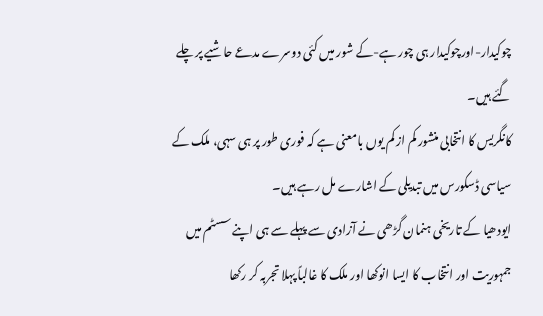چوکیدار-اورچوکیدار ہی چور ہے-کے شور میں کئی دوسرے مدعے حاشیے پر چلے گئے ہیں۔
کانگریس کا انتخابی منشور کم از کم یوں بامعنی ہے کہ فوری طور پر ہی سہی، ملک کے سیاسی ڈسکورس میں تبدیلی کے اشارے مل رہے ہیں۔
ایودھیا کے تاریخی ہنمان گڑھی نے آزادی سے پہلے سے ہی اپنے سسٹم میں جمہوریت اور انتخاب کا ایسا انوکھا اور ملک کا غالباً پہلا تجربہ کر رکھا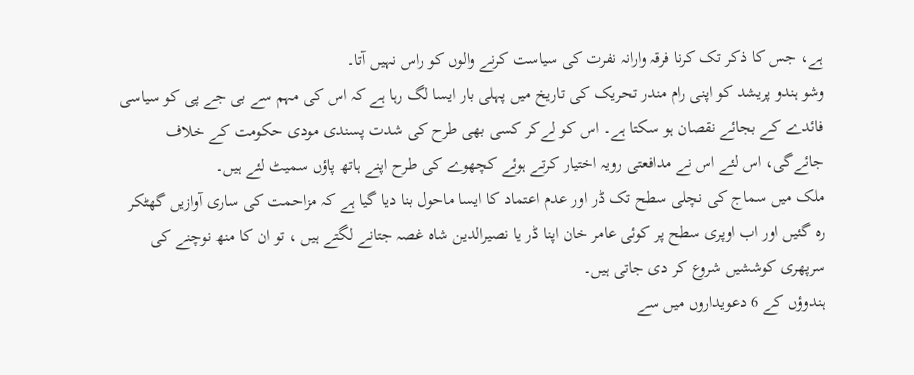ہے، جس کا ذکر تک کرنا فرقہ وارانہ نفرت کی سیاست کرنے والوں کو راس نہیں آتا۔
وشو ہندو پریشد کو اپنی رام مندر تحریک کی تاریخ میں پہلی بار ایسا لگ رہا ہے کہ اس کی مہم سے بی جے پی کو سیاسی فائدے کے بجائے نقصان ہو سکتا ہے۔ اس کو لےکر کسی بھی طرح کی شدت پسندی مودی حکومت کے خلاف جائےگی، اس لئے اس نے مدافعتی رویہ اختیار کرتے ہوئے کچھوے کی طرح اپنے ہاتھ پاؤں سمیٹ لئے ہیں۔
ملک میں سماج کی نچلی سطح تک ڈر اور عدم اعتماد کا ایسا ماحول بنا دیا گیا ہے کہ مزاحمت کی ساری آوازیں گھٹکر رہ گئیں اور اب اوپری سطح پر کوئی عامر خان اپنا ڈر یا نصیرالدین شاہ غصہ جتانے لگتے ہیں ، تو ان کا منھ نوچنے کی سرپھری کوششیں شروع کر دی جاتی ہیں۔
ہندوؤں کے 6 دعویداروں میں سے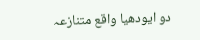دو ایودھیا واقع متنازعہ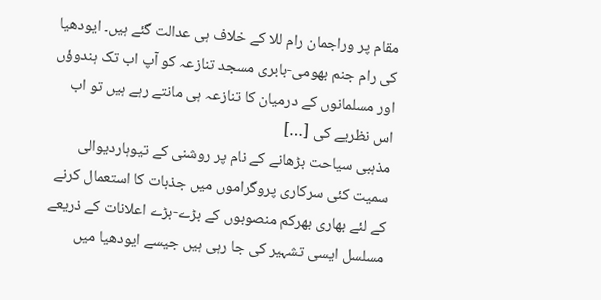مقام پر وراجمان رام للا کے خلاف ہی عدالت گئے ہیں۔ ایودھیا کی رام جنم بھومی-بابری مسجد تنازعہ کو آپ اب تک ہندوؤں اور مسلمانوں کے درمیان کا تنازعہ ہی مانتے رہے ہیں تو اب اس نظریے کی […]
مذہبی سیاحت بڑھانے کے نام پر روشنی کے تیوہاردیوالی سمیت کئی سرکاری پروگراموں میں جذبات کا استعمال کرنے کے لئے بھاری بھرکم منصوبوں کے بڑے-بڑے اعلانات کے ذریعے مسلسل ایسی تشہیر کی جا رہی ہیں جیسے ایودھیا میں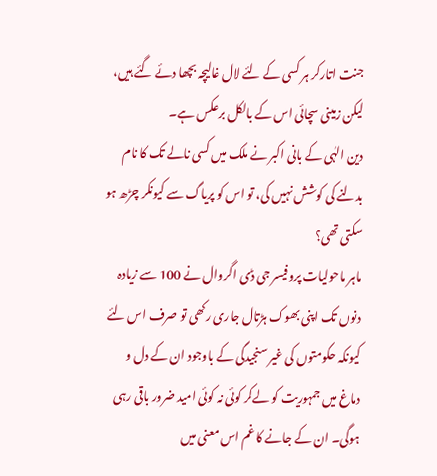جنت اتارکر ہر کسی کے لئے لال غالیچہ بچھا دئے گئے ہیں، لیکن زمینی سچائی اس کے بالکل برعکس ہے۔
دین الہٰی کے بانی اکبر نے ملک میں کسی نالے تک کا نام بدلنے کی کوشش نہیں کی، تو اس کو پریاگ سے کیونکر چڑھ ہو سکتی تھی؟
ماہر ماحولیات پروفیسر جی ڈی اگروال نے 100 سے زیادہ دنوں تک اپنی بھوک ہڑتال جاری رکھی تو صرف اس لئے کیونکہ حکومتوں کی غیر سنجیدگی کے باوجود ان کے دل و دماغ میں جمہوریت کو لےکر کوئی نہ کوئی امید ضرور باقی رہی ہوگی۔ ان کے جانے کا غم اس معنی میں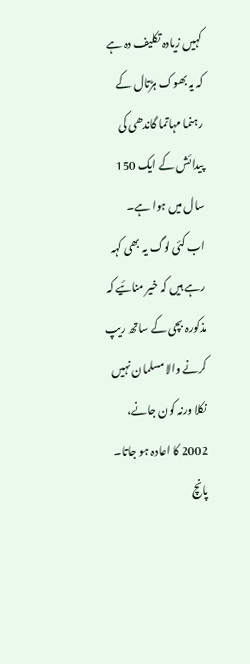کہیں زیادہ تکلیف دہ ہے کہ یہ بھوک ہڑتال کے رہنما مہاتما گاندھی کی پیدائش کے ایک 150 سال میں ہوا ہے۔
اب کئی لوگ یہ بھی کہہ رہے ہیں کہ خیر منائیے کہ مذکورہ بچی کے ساتھ ریپ کرنے والا مسلمان نہیں نکلا ورنہ کون جانے، 2002 کا اعادہ ہو جاتا۔
پانچ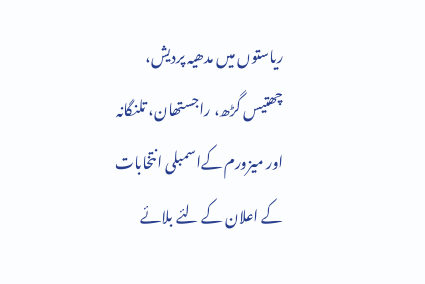ریاستوں میں مدھیہ پردیش، چھتیس گڑھ، راجستھان، تلنگانہ اور میزورم کےاسمبلی انتخابات کے اعلان کے لئے بلائے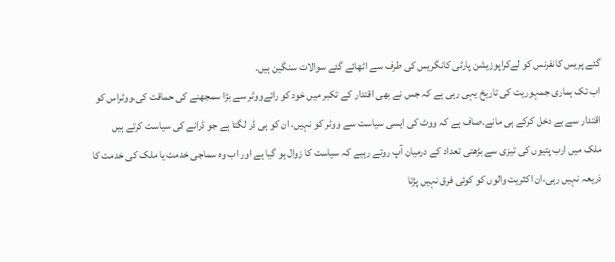گئے پریس کانفرنس کو لےکراپوزیشن پارٹی کانگریس کی طرف سے اٹھائے گئے سوالات سنگین ہیں۔
اب تک ہماری جمہوریت کی تاریخ یہی رہی ہے کہ جس نے بھی اقتدار کے تکبر میں خود کو رائےووٹر سے بڑا سمجھنے کی حماقت کی،ووٹراس کو اقتدار سے بے دخل کرکے ہی مانے۔صاف ہے کہ ووٹ کی ایسی سیاست سے ووٹر کو نہیں، ان کو ہی ڈر لگتا ہے جو ڈرانے کی سیاست کرتے ہیں
ملک میں ارب پتیوں کی تیزی سے بڑھتی تعداد کے درمیان آپ روتے رہیے کہ سیاست کا زوال ہو گیا ہے اور اب وہ سماجی خدمت یا ملک کی خدمت کا ذریعہ نہیں رہی،ان اکثریت والوں کو کوئی فرق نہیں پڑتا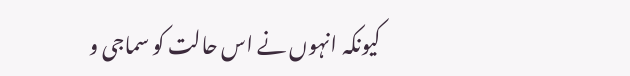کیونکہ انہوں نے اس حالت کو سماجی و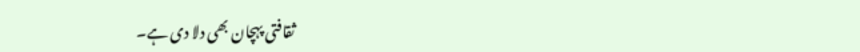ثقافتی پہچان بھی دلا دی ہے۔